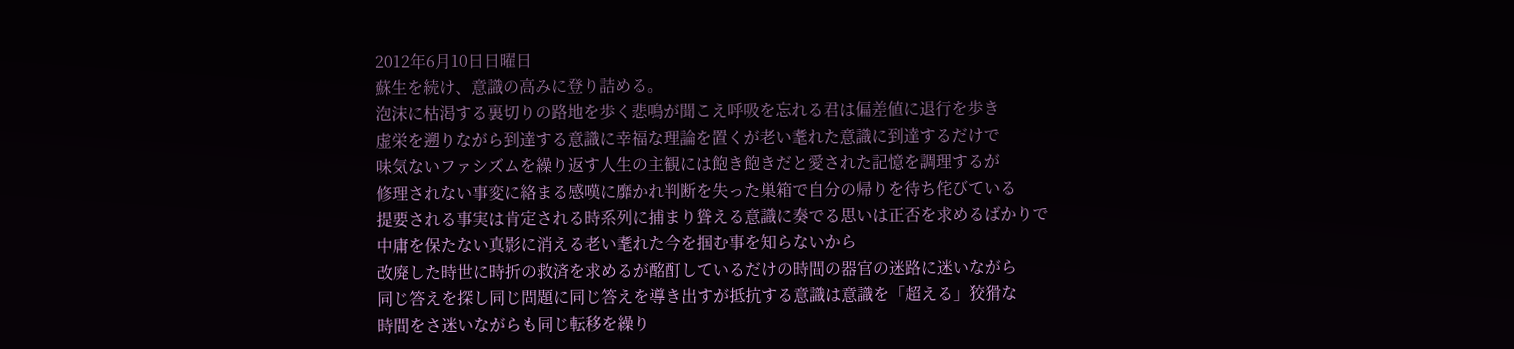2012年6月10日日曜日
蘇生を続け、意識の高みに登り詰める。
泡沫に枯渇する裏切りの路地を歩く悲鳴が聞こえ呼吸を忘れる君は偏差値に退行を歩き
虚栄を遡りながら到達する意識に幸福な理論を置くが老い耄れた意識に到達するだけで
味気ないファシズムを繰り返す人生の主観には飽き飽きだと愛された記憶を調理するが
修理されない事変に絡まる感嘆に靡かれ判断を失った巣箱で自分の帰りを待ち侘びている
提要される事実は肯定される時系列に捕まり聳える意識に奏でる思いは正否を求めるばかりで
中庸を保たない真影に消える老い耄れた今を掴む事を知らないから
改廃した時世に時折の救済を求めるが酩酊しているだけの時間の器官の迷路に迷いながら
同じ答えを探し同じ問題に同じ答えを導き出すが抵抗する意識は意識を「超える」狡猾な
時間をさ迷いながらも同じ転移を繰り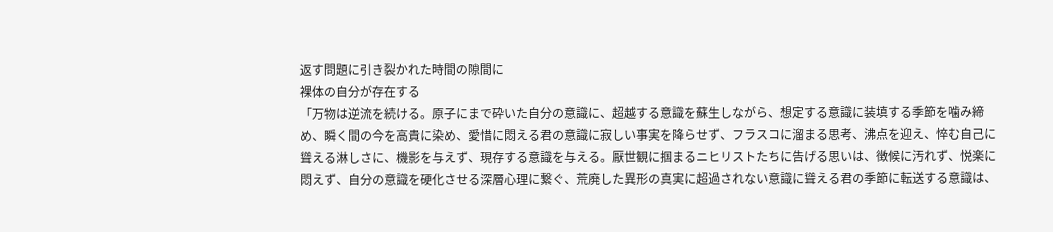返す問題に引き裂かれた時間の隙間に
裸体の自分が存在する
「万物は逆流を続ける。原子にまで砕いた自分の意識に、超越する意識を蘇生しながら、想定する意識に装填する季節を噛み締め、瞬く間の今を高貴に染め、愛惜に悶える君の意識に寂しい事実を降らせず、フラスコに溜まる思考、沸点を迎え、悴む自己に聳える淋しさに、機影を与えず、現存する意識を与える。厭世観に掴まるニヒリストたちに告げる思いは、徴候に汚れず、悦楽に悶えず、自分の意識を硬化させる深層心理に繋ぐ、荒廃した異形の真実に超過されない意識に聳える君の季節に転送する意識は、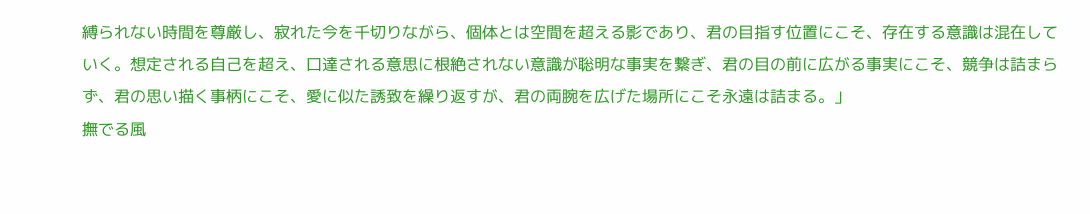縛られない時間を尊厳し、寂れた今を千切りながら、個体とは空間を超える影であり、君の目指す位置にこそ、存在する意識は混在していく。想定される自己を超え、口達される意思に根絶されない意識が聡明な事実を繋ぎ、君の目の前に広がる事実にこそ、競争は詰まらず、君の思い描く事柄にこそ、愛に似た誘致を繰り返すが、君の両腕を広げた場所にこそ永遠は詰まる。」
撫でる風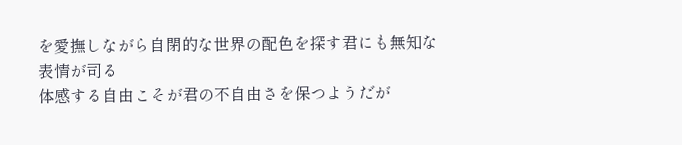を愛撫しながら自閉的な世界の配色を探す君にも無知な表情が司る
体感する自由こそが君の不自由さを保つようだが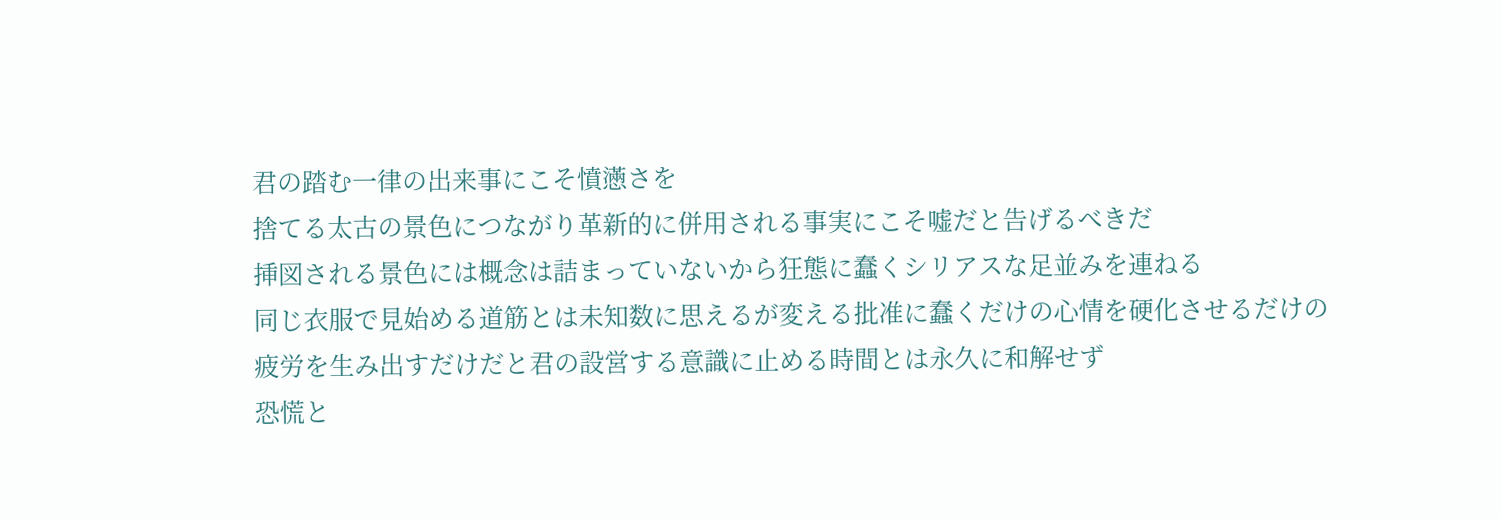君の踏む一律の出来事にこそ憤懣さを
捨てる太古の景色につながり革新的に併用される事実にこそ嘘だと告げるべきだ
挿図される景色には概念は詰まっていないから狂態に蠢くシリアスな足並みを連ねる
同じ衣服で見始める道筋とは未知数に思えるが変える批准に蠢くだけの心情を硬化させるだけの
疲労を生み出すだけだと君の設営する意識に止める時間とは永久に和解せず
恐慌と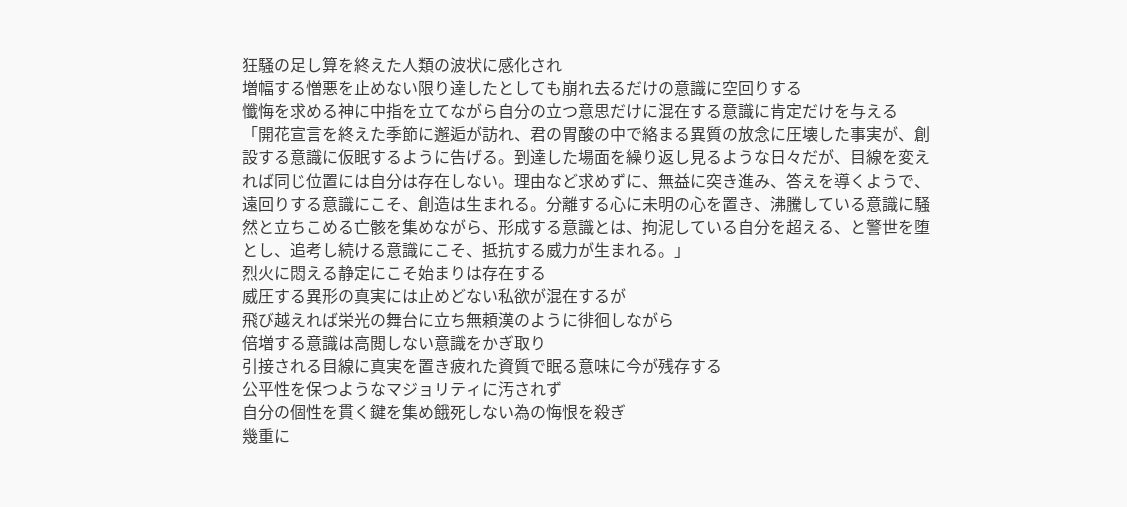狂騒の足し算を終えた人類の波状に感化され
増幅する憎悪を止めない限り達したとしても崩れ去るだけの意識に空回りする
懺悔を求める神に中指を立てながら自分の立つ意思だけに混在する意識に肯定だけを与える
「開花宣言を終えた季節に邂逅が訪れ、君の胃酸の中で絡まる異質の放念に圧壊した事実が、創設する意識に仮眠するように告げる。到達した場面を繰り返し見るような日々だが、目線を変えれば同じ位置には自分は存在しない。理由など求めずに、無益に突き進み、答えを導くようで、遠回りする意識にこそ、創造は生まれる。分離する心に未明の心を置き、沸騰している意識に騒然と立ちこめる亡骸を集めながら、形成する意識とは、拘泥している自分を超える、と警世を堕とし、追考し続ける意識にこそ、抵抗する威力が生まれる。」
烈火に悶える静定にこそ始まりは存在する
威圧する異形の真実には止めどない私欲が混在するが
飛び越えれば栄光の舞台に立ち無頼漢のように徘徊しながら
倍増する意識は高閲しない意識をかぎ取り
引接される目線に真実を置き疲れた資質で眠る意味に今が残存する
公平性を保つようなマジョリティに汚されず
自分の個性を貫く鍵を集め餓死しない為の悔恨を殺ぎ
幾重に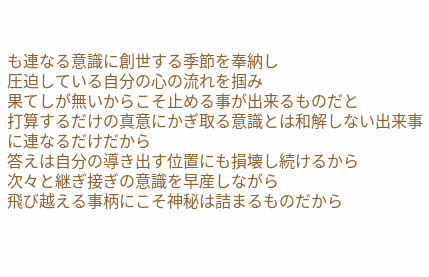も連なる意識に創世する季節を奉納し
圧迫している自分の心の流れを掴み
果てしが無いからこそ止める事が出来るものだと
打算するだけの真意にかぎ取る意識とは和解しない出来事に連なるだけだから
答えは自分の導き出す位置にも損壊し続けるから
次々と継ぎ接ぎの意識を早産しながら
飛び越える事柄にこそ神秘は詰まるものだから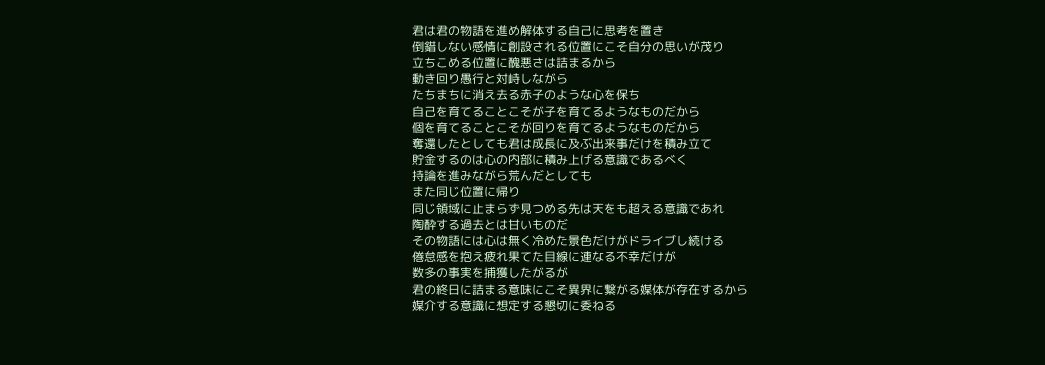君は君の物語を進め解体する自己に思考を置き
倒錯しない感情に創設される位置にこそ自分の思いが茂り
立ちこめる位置に醜悪さは詰まるから
動き回り愚行と対峙しながら
たちまちに消え去る赤子のような心を保ち
自己を育てることこそが子を育てるようなものだから
個を育てることこそが回りを育てるようなものだから
奪還したとしても君は成長に及ぶ出来事だけを積み立て
貯金するのは心の内部に積み上げる意識であるべく
持論を進みながら荒んだとしても
また同じ位置に帰り
同じ領域に止まらず見つめる先は天をも超える意識であれ
陶酔する過去とは甘いものだ
その物語には心は無く冷めた景色だけがドライブし続ける
倦怠感を抱え疲れ果てた目線に連なる不幸だけが
数多の事実を捕獲したがるが
君の終日に詰まる意味にこそ異界に繋がる媒体が存在するから
媒介する意識に想定する懇切に委ねる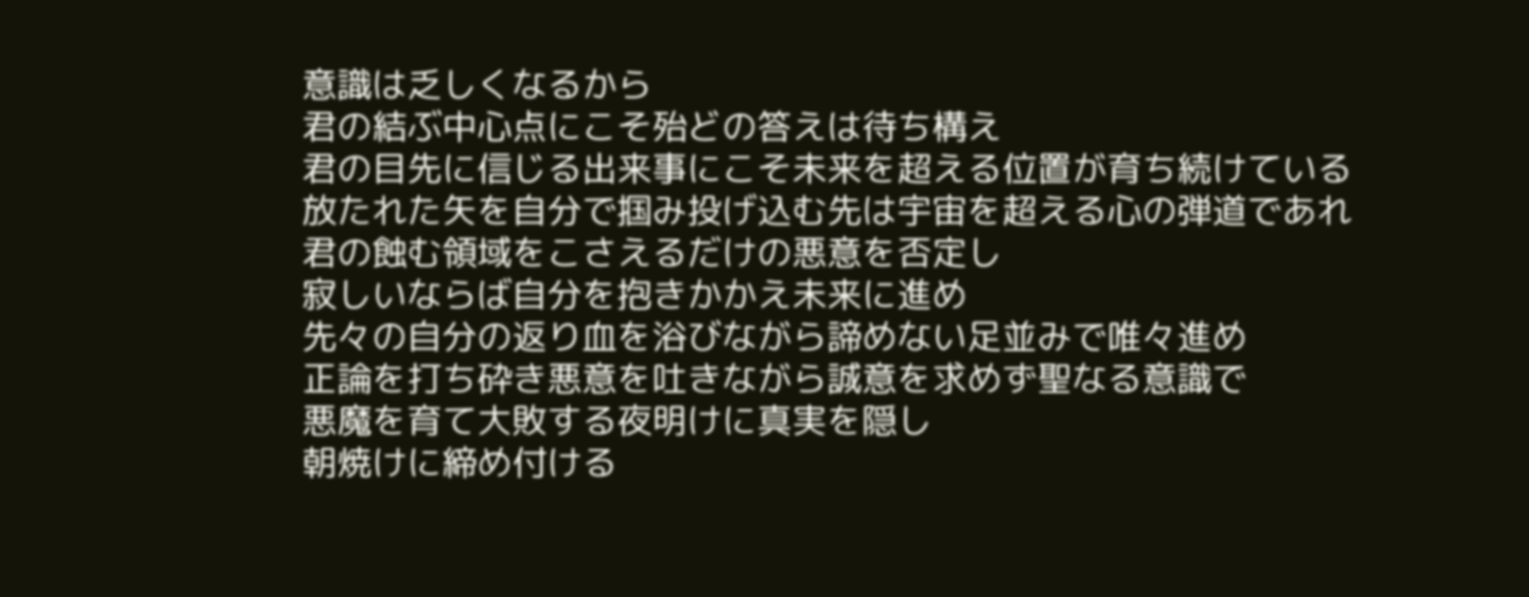意識は乏しくなるから
君の結ぶ中心点にこそ殆どの答えは待ち構え
君の目先に信じる出来事にこそ未来を超える位置が育ち続けている
放たれた矢を自分で掴み投げ込む先は宇宙を超える心の弾道であれ
君の蝕む領域をこさえるだけの悪意を否定し
寂しいならば自分を抱きかかえ未来に進め
先々の自分の返り血を浴びながら諦めない足並みで唯々進め
正論を打ち砕き悪意を吐きながら誠意を求めず聖なる意識で
悪魔を育て大敗する夜明けに真実を隠し
朝焼けに締め付ける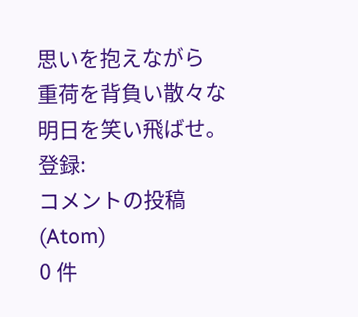思いを抱えながら
重荷を背負い散々な明日を笑い飛ばせ。
登録:
コメントの投稿 (Atom)
0 件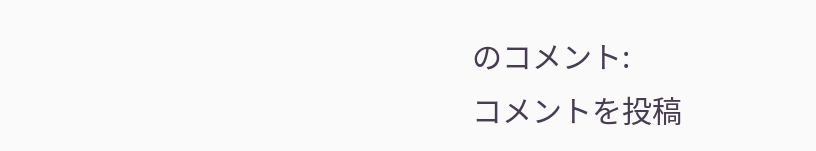のコメント:
コメントを投稿